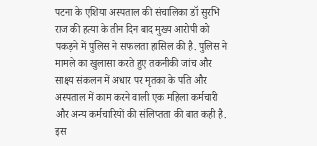पटना के एशिया अस्पताल की संचालिका डॉ सुरभि राज की हत्या के तीन दिन बाद मुख्य आरोपी को पकड़ने में पुलिस ने सफलता हासिल की है. पुलिस ने मामले का खुलासा करते हुए तकनीकी जांच और साक्ष्य संकलन में अधार पर मृतका के पति और अस्पताल में काम करने वाली एक महिला कर्मचारी और अन्य कर्मचारियों की संलिप्तता की बात कही है. इस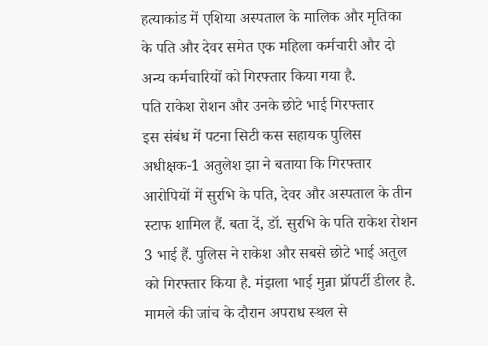हत्याकांड में एशिया अस्पताल के मालिक और मृतिका के पति और देवर समेत एक महिला कर्मचारी और दो अन्य कर्मचारियों को गिरफ्तार किया गया है.
पति राकेश रोशन और उनके छोटे भाई गिरफ्तार
इस संबंध में पटना सिटी कस सहायक पुलिस अधीक्षक-1 अतुलेश झा ने बताया कि गिरफ्तार आरोपियों में सुरभि के पति, देवर और अस्पताल के तीन स्टाफ शामिल हैं. बता दें, डॉ. सुरभि के पति राकेश रोशन 3 भाई हैं. पुलिस ने राकेश और सबसे छोटे भाई अतुल को गिरफ्तार किया है. मंझला भाई मुन्ना प्रॉपर्टी डीलर है. मामले की जांच के दौरान अपराध स्थल से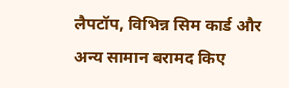लैपटॉप, विभिन्न सिम कार्ड और अन्य सामान बरामद किए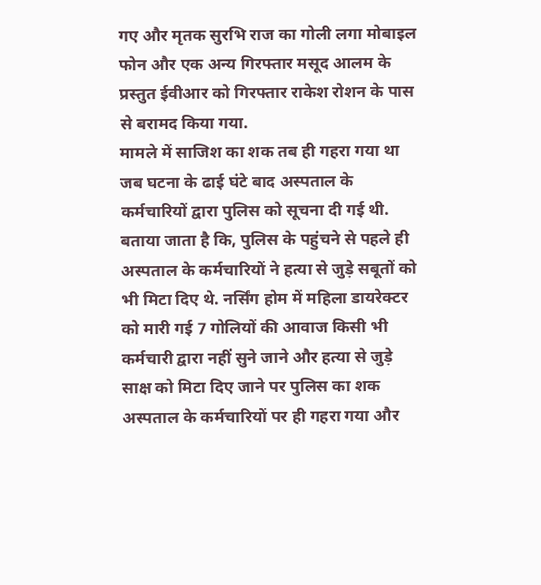गए और मृतक सुरभि राज का गोली लगा मोबाइल फोन और एक अन्य गिरफ्तार मसूद आलम के प्रस्तुत ईवीआर को गिरफ्तार राकेश रोशन के पास से बरामद किया गया.
मामले में साजिश का शक तब ही गहरा गया था जब घटना के ढाई घंटे बाद अस्पताल के कर्मचारियों द्वारा पुलिस को सूचना दी गई थी. बताया जाता है कि, पुलिस के पहुंचने से पहले ही अस्पताल के कर्मचारियों ने हत्या से जुड़े सबूतों को भी मिटा दिए थे. नर्सिंग होम में महिला डायरेक्टर को मारी गई 7 गोलियों की आवाज किसी भी कर्मचारी द्वारा नहीं सुने जाने और हत्या से जुड़े साक्ष को मिटा दिए जाने पर पुलिस का शक अस्पताल के कर्मचारियों पर ही गहरा गया और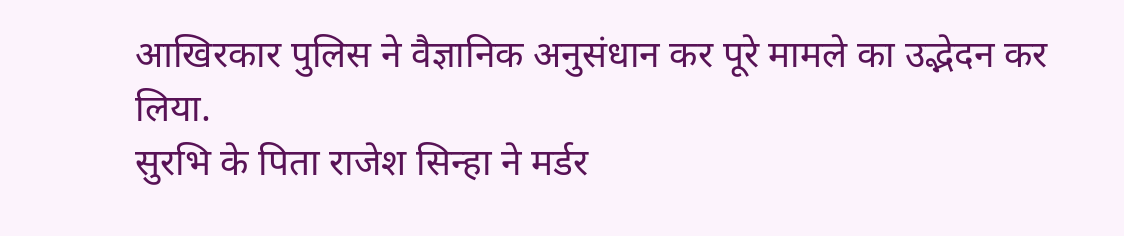आखिरकार पुलिस ने वैज्ञानिक अनुसंधान कर पूरे मामले का उद्भेदन कर लिया.
सुरभि के पिता राजेश सिन्हा ने मर्डर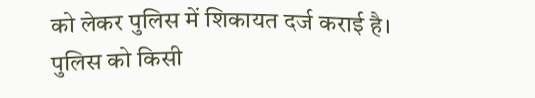को लेकर पुलिस में शिकायत दर्ज कराई है।
पुलिस को किसी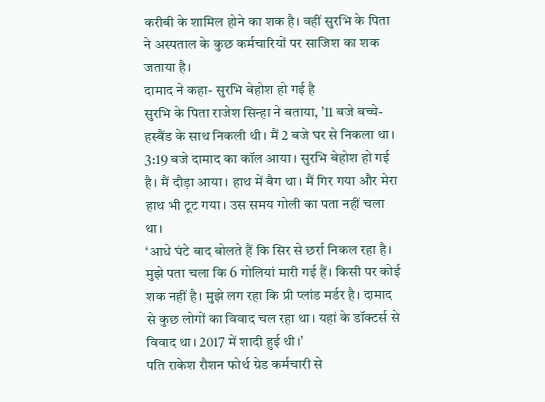करीबी के शामिल होने का शक है। वहीं सुरभि के पिता ने अस्पताल के कुछ कर्मचारियों पर साजिश का शक जताया है।
दामाद ने कहा- सुरभि बेहोश हो गई है
सुरभि के पिता राजेश सिन्हा ने बताया, ’11 बजे बच्चे-हस्बैंड के साथ निकली थी। मैं 2 बजे घर से निकला था। 3:19 बजे दामाद का कॉल आया। सुरभि बेहोश हो गई है। मैं दौड़ा आया। हाथ में बैग था। मैं गिर गया और मेरा हाथ भी टूट गया। उस समय गोली का पता नहीं चला था।
‘आधे घंटे बाद बोलते हैं कि सिर से छर्रा निकल रहा है। मुझे पता चला कि 6 गोलियां मारी गई हैं। किसी पर कोई शक नहीं है। मुझे लग रहा कि प्री प्लांड मर्डर है। दामाद से कुछ लोगों का विवाद चल रहा था। यहां के डॉक्टर्स से विवाद था। 2017 में शादी हुई थी।’
पति राकेश रौशन फोर्थ ग्रेड कर्मचारी से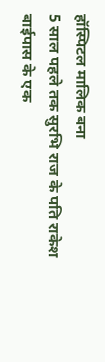हॉस्पिटल मालिक बना
5 साल पहले तक सुरभि राज के पति राकेश बाईपास के एक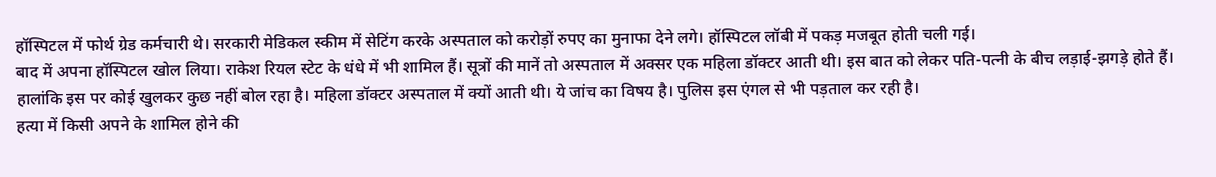हॉस्पिटल में फोर्थ ग्रेड कर्मचारी थे। सरकारी मेडिकल स्कीम में सेटिंग करके अस्पताल को करोड़ों रुपए का मुनाफा देने लगे। हॉस्पिटल लॉबी में पकड़ मजबूत होती चली गई।
बाद में अपना हॉस्पिटल खोल लिया। राकेश रियल स्टेट के धंधे में भी शामिल हैं। सूत्रों की मानें तो अस्पताल में अक्सर एक महिला डॉक्टर आती थी। इस बात को लेकर पति-पत्नी के बीच लड़ाई-झगड़े होते हैं। हालांकि इस पर कोई खुलकर कुछ नहीं बोल रहा है। महिला डॉक्टर अस्पताल में क्यों आती थी। ये जांच का विषय है। पुलिस इस एंगल से भी पड़ताल कर रही है।
हत्या में किसी अपने के शामिल होने की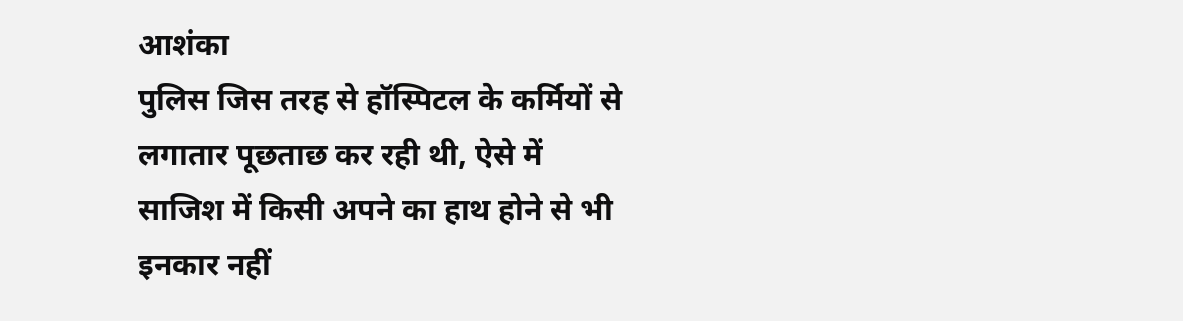आशंका
पुलिस जिस तरह से हॉस्पिटल के कर्मियों से लगातार पूछताछ कर रही थी, ऐसे में साजिश में किसी अपने का हाथ होने से भी इनकार नहीं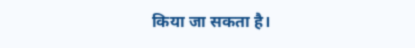किया जा सकता है।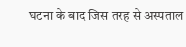घटना के बाद जिस तरह से अस्पताल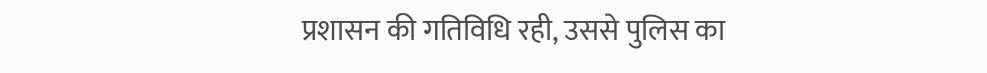प्रशासन की गतिविधि रही, उससे पुलिस का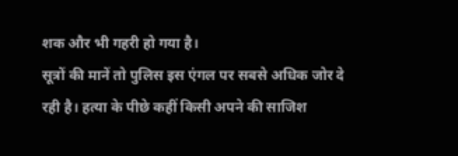शक और भी गहरी हो गया है।
सूत्रों की मानें तो पुलिस इस एंगल पर सबसे अधिक जोर दे रही है। हत्या के पीछे कहीं किसी अपने की साजिश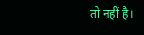तो नहीं है।